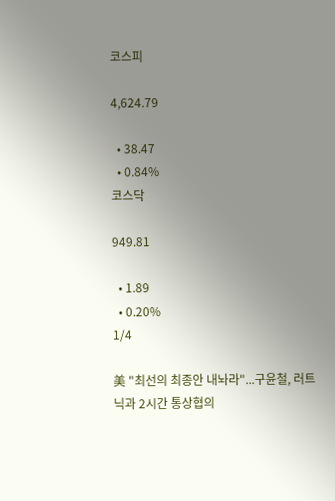코스피

4,624.79

  • 38.47
  • 0.84%
코스닥

949.81

  • 1.89
  • 0.20%
1/4

美 "최선의 최종안 내놔라"...구윤철, 러트닉과 2시간 통상협의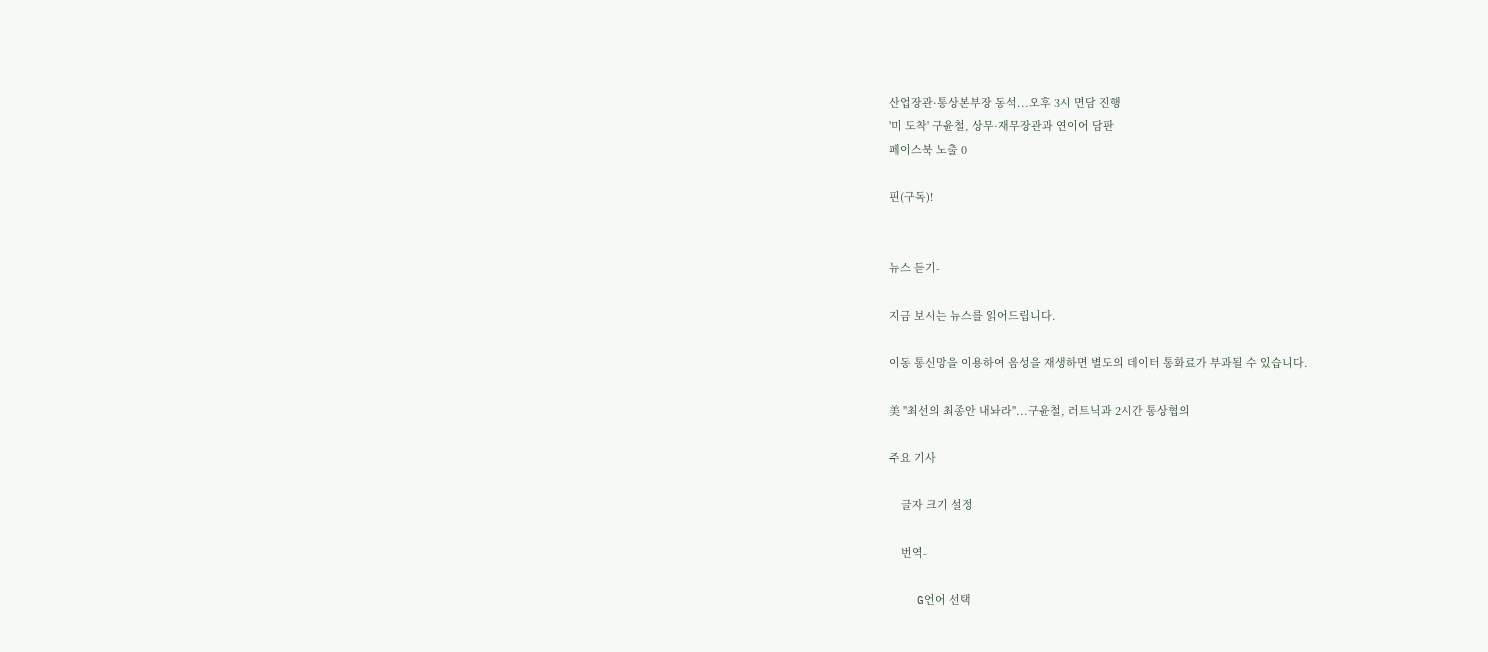산업장관·통상본부장 동석...오후 3시 면담 진행
'미 도착' 구윤철, 상무·재무장관과 연이어 담판
페이스북 노출 0

핀(구독)!


뉴스 듣기-

지금 보시는 뉴스를 읽어드립니다.

이동 통신망을 이용하여 음성을 재생하면 별도의 데이터 통화료가 부과될 수 있습니다.

美 "최선의 최종안 내놔라"...구윤철, 러트닉과 2시간 통상협의

주요 기사

    글자 크기 설정

    번역-

    G언어 선택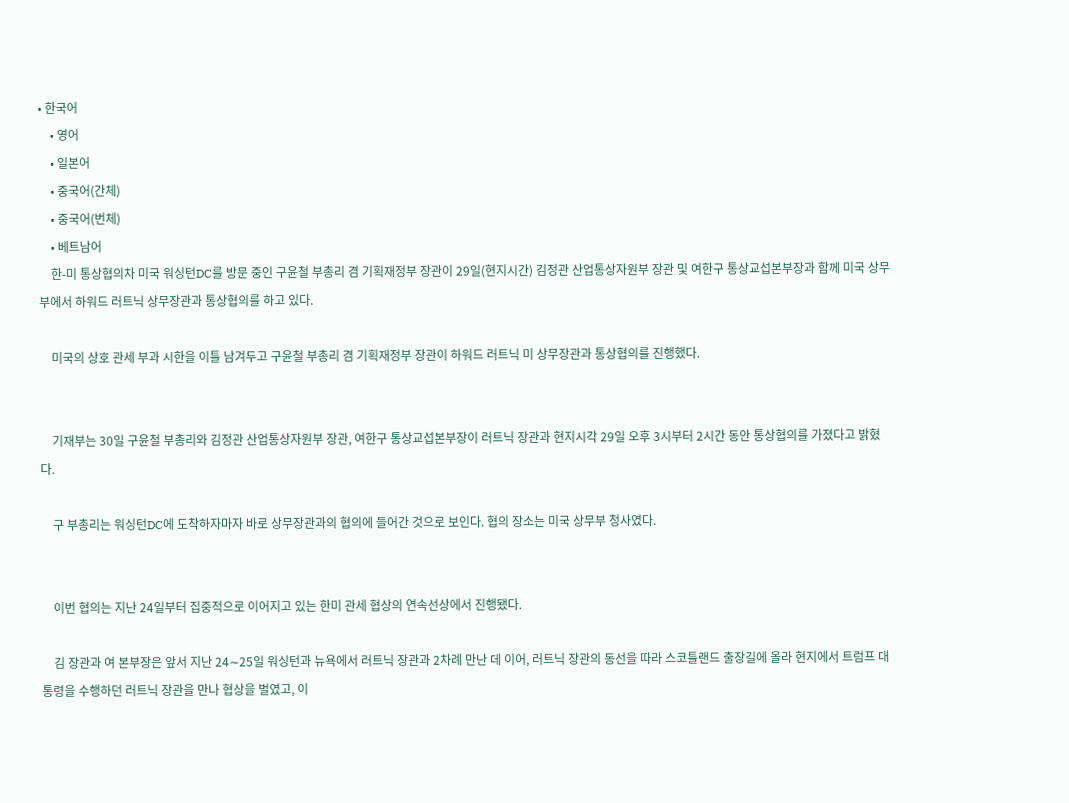• 한국어
    • 영어
    • 일본어
    • 중국어(간체)
    • 중국어(번체)
    • 베트남어
    한-미 통상협의차 미국 워싱턴DC를 방문 중인 구윤철 부총리 겸 기획재정부 장관이 29일(현지시간) 김정관 산업통상자원부 장관 및 여한구 통상교섭본부장과 함께 미국 상무부에서 하워드 러트닉 상무장관과 통상협의를 하고 있다.

    미국의 상호 관세 부과 시한을 이틀 남겨두고 구윤철 부총리 겸 기획재정부 장관이 하워드 러트닉 미 상무장관과 통상협의를 진행했다.


    기재부는 30일 구윤철 부총리와 김정관 산업통상자원부 장관, 여한구 통상교섭본부장이 러트닉 장관과 현지시각 29일 오후 3시부터 2시간 동안 통상협의를 가졌다고 밝혔다.

    구 부총리는 워싱턴DC에 도착하자마자 바로 상무장관과의 협의에 들어간 것으로 보인다. 협의 장소는 미국 상무부 청사였다.


    이번 협의는 지난 24일부터 집중적으로 이어지고 있는 한미 관세 협상의 연속선상에서 진행됐다.

    김 장관과 여 본부장은 앞서 지난 24∼25일 워싱턴과 뉴욕에서 러트닉 장관과 2차례 만난 데 이어, 러트닉 장관의 동선을 따라 스코틀랜드 출장길에 올라 현지에서 트럼프 대통령을 수행하던 러트닉 장관을 만나 협상을 벌였고, 이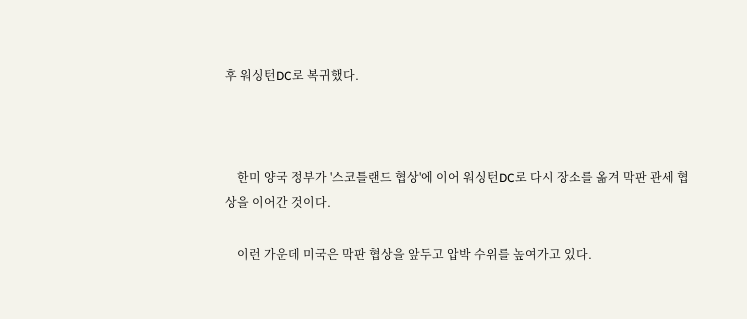후 워싱턴DC로 복귀했다.



    한미 양국 정부가 '스코틀랜드 협상'에 이어 워싱턴DC로 다시 장소를 옮겨 막판 관세 협상을 이어간 것이다.

    이런 가운데 미국은 막판 협상을 앞두고 압박 수위를 높여가고 있다.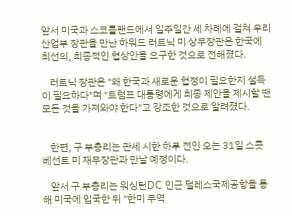앞서 미국과 스코틀랜드에서 일주일간 세 차례에 걸쳐 우리 산업부 장관을 만난 하워드 러트닉 미 상무장관은 한국에 최선의, 최종적인 협상안을 요구한 것으로 전해졌다.

    러트닉 장관은 "왜 한국과 새로운 협정이 필요한지 설득이 필요하다"며 "트럼프 대통령에게 최종 제안을 제시할 땐 모든 것을 가져와야 한다"고 강조한 것으로 알려졌다.


    한편, 구 부총리는 관세 시한 하루 전인 오는 31일 스콧 베선트 미 재무장관과 만날 예정이다.

    앞서 구 부총리는 워싱턴DC 인근 덜레스국제공항을 통해 미국에 입국한 뒤 "한미 무역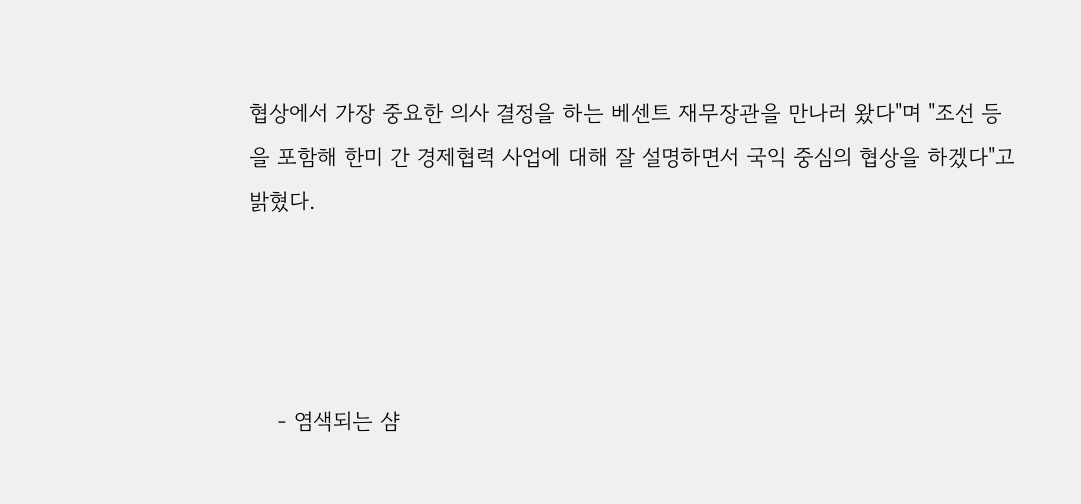협상에서 가장 중요한 의사 결정을 하는 베센트 재무장관을 만나러 왔다"며 "조선 등을 포함해 한미 간 경제협력 사업에 대해 잘 설명하면서 국익 중심의 협상을 하겠다"고 밝혔다.




    - 염색되는 샴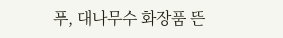푸, 대나무수 화장품 뜬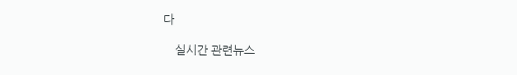다

    실시간 관련뉴스